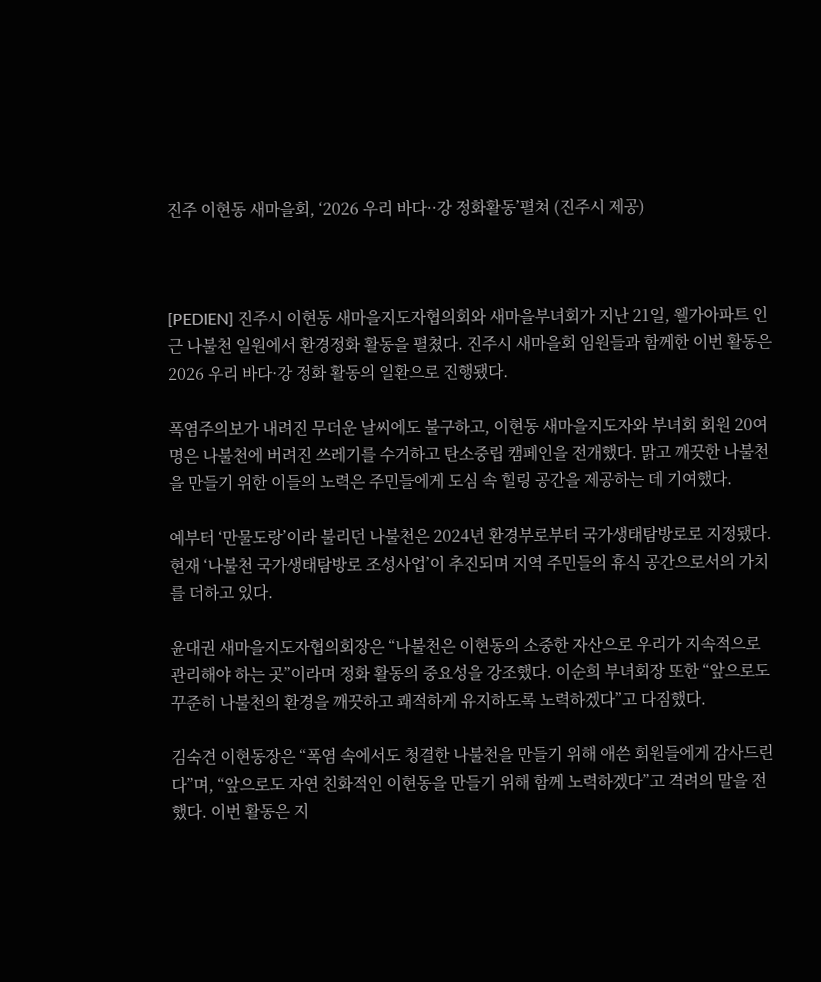진주 이현동 새마을회, ‘2026 우리 바다··강 정화활동’펼쳐 (진주시 제공)



[PEDIEN] 진주시 이현동 새마을지도자협의회와 새마을부녀회가 지난 21일, 웰가아파트 인근 나불천 일원에서 환경정화 활동을 펼쳤다. 진주시 새마을회 임원들과 함께한 이번 활동은 2026 우리 바다·강 정화 활동의 일환으로 진행됐다.

폭염주의보가 내려진 무더운 날씨에도 불구하고, 이현동 새마을지도자와 부녀회 회원 20여 명은 나불천에 버려진 쓰레기를 수거하고 탄소중립 캠페인을 전개했다. 맑고 깨끗한 나불천을 만들기 위한 이들의 노력은 주민들에게 도심 속 힐링 공간을 제공하는 데 기여했다.

예부터 ‘만물도랑’이라 불리던 나불천은 2024년 환경부로부터 국가생태탐방로로 지정됐다. 현재 ‘나불천 국가생태탐방로 조성사업’이 추진되며 지역 주민들의 휴식 공간으로서의 가치를 더하고 있다.

윤대권 새마을지도자협의회장은 “나불천은 이현동의 소중한 자산으로 우리가 지속적으로 관리해야 하는 곳”이라며 정화 활동의 중요성을 강조했다. 이순희 부녀회장 또한 “앞으로도 꾸준히 나불천의 환경을 깨끗하고 쾌적하게 유지하도록 노력하겠다”고 다짐했다.

김숙견 이현동장은 “폭염 속에서도 청결한 나불천을 만들기 위해 애쓴 회원들에게 감사드린다”며, “앞으로도 자연 친화적인 이현동을 만들기 위해 함께 노력하겠다”고 격려의 말을 전했다. 이번 활동은 지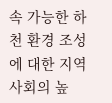속 가능한 하천 환경 조성에 대한 지역 사회의 높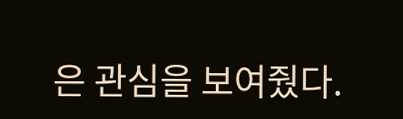은 관심을 보여줬다.